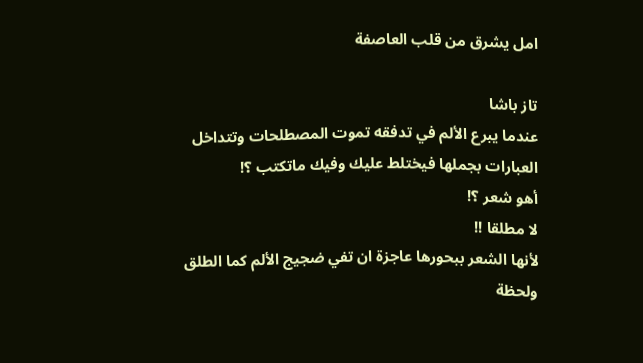امل يشرق من قلب العاصفة

تاز باشا
عندما يبرع الألم في تدفقه تموت المصطلحات وتتداخل العبارات بجملها فيختلط عليك وفيك ماتكتب ؟!
أهو شعر ؟!
لا مطلقا !!
لأنها الشعر ببحورها عاجزة ان تفي ضجيج الألم كما الطلق ولحظة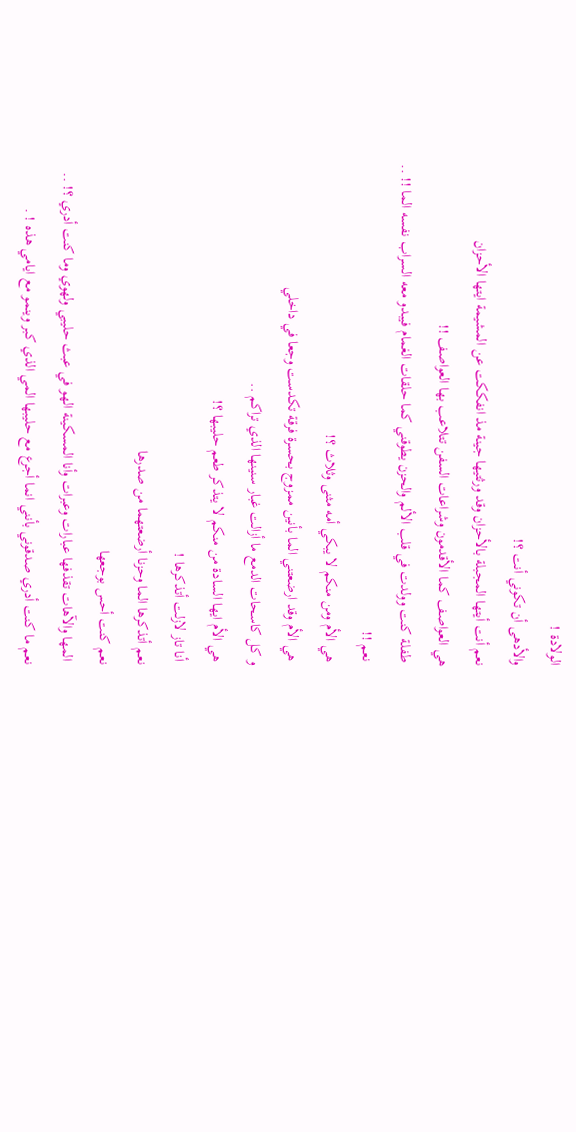الولادة !
والأدهى أن تكوني أنت ؟!
نعم أنت أيتها المجبلة بالأحزان وقد ورثتيها جينة مذ انفككت عن المشيمة ايتها الأحزان
هي العواصف كما الأقدمون وشراعات السفن تتلاعب بها العواصف !!
 طفلة كنت وولدت في قلب الألم والحزن يطوقني كما حلقات الغمام فيبدو معه السراب نفسه الما !! ..
 نعم !!
 هي الأم ومن منكم لا يبكي أمه مثنى وثلاث ؟!
 هي الأم وقد ارضعتني الما بأنين ممزوج بحسرة فرقة تكدست وجعا في داخلي
و كل كاسحات الدمع ما أزالت غبار سنينها الذي تراكم ..
 هي الأم ايها السادة من منكم لا يتذكر طعم حليبها ؟!
 أنا تاز لازلت أتذكرها !
نعم أتذكرها الما وحزنا أرضعتهما من صدرها
نعم كنت أحس بوجعها
 المها والآهات تقذفها عبارات وعبرات وأنا المسكينة الهو في عبث حليبي ولهوي وما كنت أدري ؟! ..
نعم ما كنت أدري صدقوني بأنني انما أجرع مع حليبها المي الذي كبر وينمو مع ايامي هذه ! .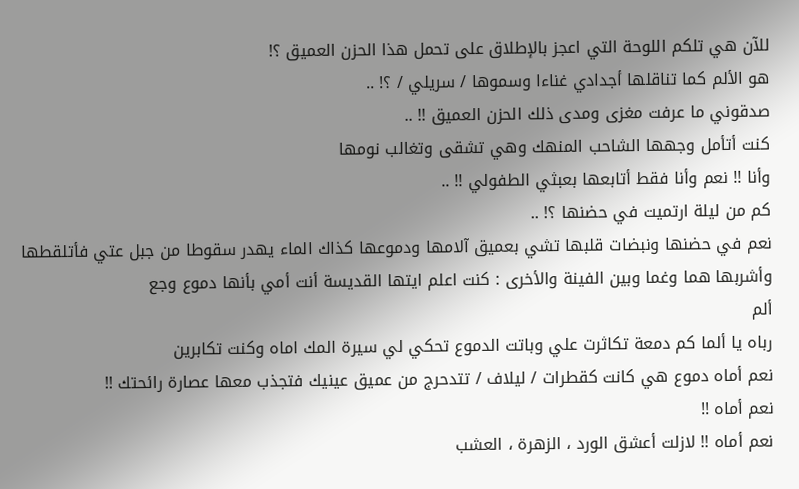للآن هي تلكم اللوحة التي اعجز بالإطلاق على تحمل هذا الحزن العميق ؟!
هو الألم كما تناقلها أجدادي غناءا وسموها / سريلي / ؟! ..
صدقوني ما عرفت مغزى ومدى ذلك الحزن العميق !! ..
كنت أتأمل وجهها الشاحب المنهك وهي تشقى وتغالب نومها
وأنا !! نعم وأنا فقط أتابعها بعبثي الطفولي !! ..
كم من ليلة ارتميت في حضنها ؟! ..
نعم في حضنها ونبضات قلبها تشي بعميق آلامها ودموعها كذاك الماء يهدر سقوطا من جبل عتي فأتلقطها وأشربها هما وغما وبين الفينة والأخرى : كنت اعلم ايتها القديسة أنت أمي بأنها دموع وجع
ألم
رباه يا ألما كم دمعة تكاثرت علي وباتت الدموع تحكي لي سيرة المك اماه وكنت تكابرين
نعم أماه دموع هي كانت كقطرات / ليلاف / تتدحرج من عميق عينيك فتجذب معها عصارة رائحتك !!
نعم أماه !!
نعم أماه !! لازلت أعشق الورد ، الزهرة ، العشب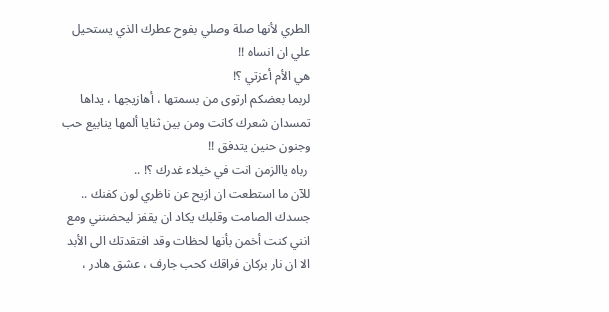الطري لأنها صلة وصلي بفوح عطرك الذي يستحيل علي ان انساه !!
هي الأم أعزتي ؟!
لربما بعضكم ارتوى من بسمتها ، أهازيجها ، يداها تمسدان شعرك كانت ومن بين ثنايا ألمها ينابيع حب وجنون حنين يتدفق !!
 رباه ياالزمن انت في خيلاء غدرك ؟! ..
للآن ما استطعت ان ازيح عن ناظري لون كفنك ..
جسدك الصامت وقلبك يكاد ان يقفز ليحضنني ومع انني كنت أخمن بأنها لحظات وقد افتقدتك الى الأبد الا ان نار بركان فراقك كحب جارف ، عشق هادر ،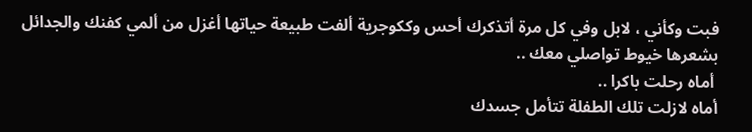فبت وكأني ، لابل وفي كل مرة أتذكرك أحس وككوجرية ألفت طبيعة حياتها أغزل من ألمي كفنك والجدائل بشعرها خيوط تواصلي معك ..
 أماه رحلت باكرا ..
أماه لازلت تلك الطفلة تتأمل جسدك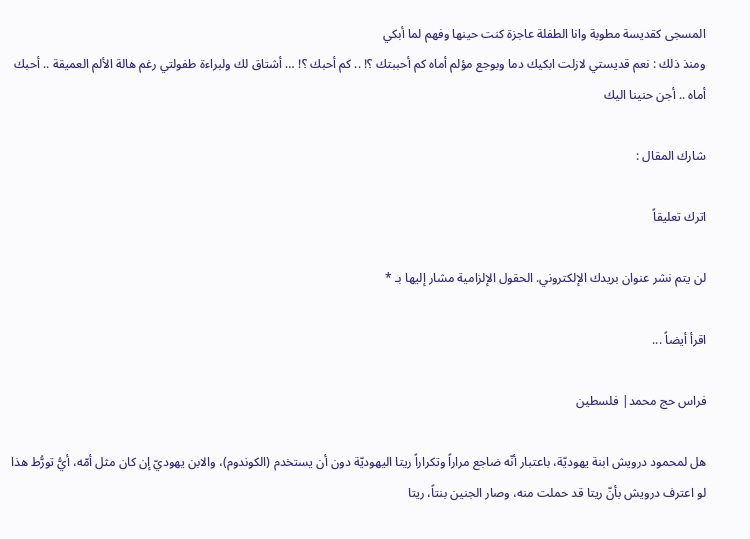المسجى كقديسة مطوبة وانا الطفلة عاجزة كنت حينها وفهم لما أبكي
ومنذ ذلك : نعم قديستي لازلت ابكيك دما وبوجع مؤلم أماه كم أحببتك ؟! .. كم أحبك ؟! … أشتاق لك ولبراءة طفولتي رغم هالة الألم العميقة .. أحبك أماه .. أجن حنينا اليك

شارك المقال :

اترك تعليقاً

لن يتم نشر عنوان بريدك الإلكتروني. الحقول الإلزامية مشار إليها بـ *

اقرأ أيضاً ...

فراس حج محمد| فلسطين

هل لمحمود درويش ابنة يهوديّة، باعتبار أنّه ضاجع مراراً وتكراراً ريتا اليهوديّة دون أن يستخدم (الكوندوم)، والابن يهوديّ إن كان مثل أمّه، أيُّ تورُّط هذا لو اعترف درويش بأنّ ريتا قد حملت منه، وصار الجنين بنتاً، ريتا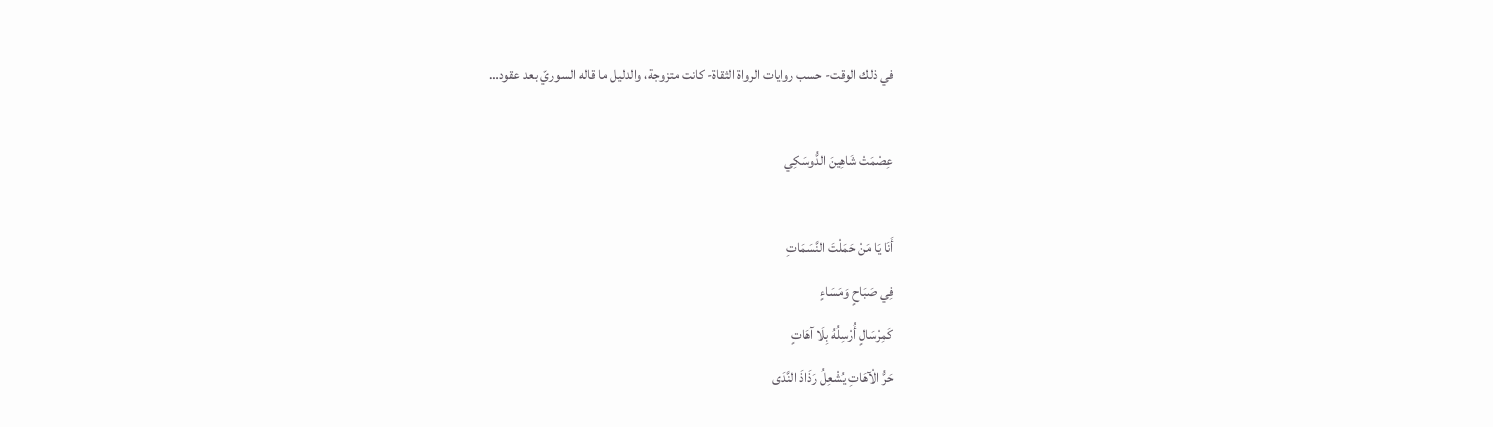في ذلك الوقت- حسب روايات الرواة الثقاة- كانت متزوجة، والدليل ما قاله السوريّ بعد عقود…

عِصْمَتْ شَاهِينَ الدُّوسَكِي

أَنَا يَا مَنْ حَمَلْتَ النَّسَمَاتِ
فِي صَبَاحٍ وَمَسَاءٍ
كَمِرْسَالٍ أُرْسِلُهُ بِلَا آهَاتٍ
حَرُّ الْآهَاتِ يُشْعِلُ رَذَاذَ النَّدَى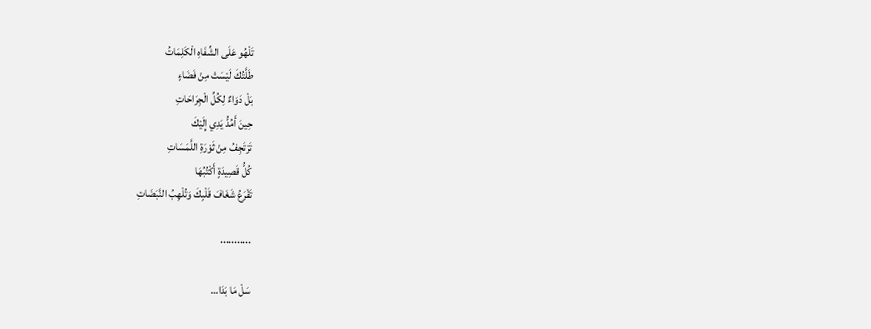تَلْهُو عَلَى الشِّفَاهِ الْكَلِمَاتُ
طَلَّتُكَ لَيْسَتْ مِنْ فَضَاءٍ
بَلْ دَوَاءٌ لِكُلِّ الْجِرَاحَاتِ
حِينَ أَمُدُّ يَدِي إِلَيْكَ
تَرْتَجِفُ مِنْ ثَوْرَةِ اللَّمَسَاتِ
كُلُّ قَصِيدَةٍ أَكْتُبُهَا
تَقْرَعُ شَغَافَ قَلْبِكَ وَتُلْهِبُ النَّبَضَاتِ

٠٠٠٠٠٠٠٠٠٠٠

سَلْ مَا بَدَا…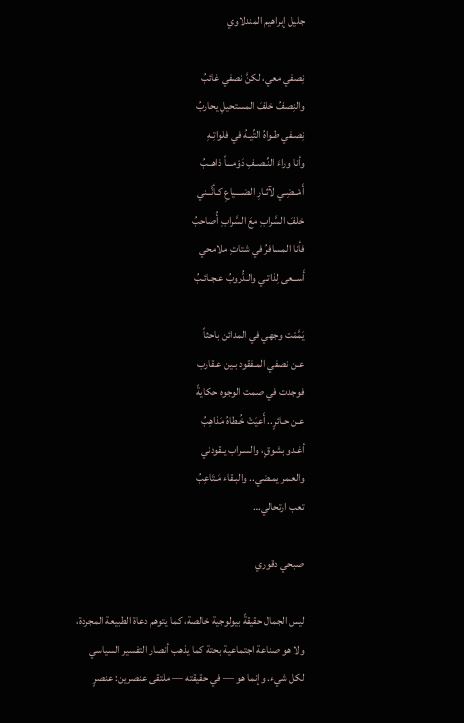جليل إبراهيم المندلاوي

نِصفي معي، لكنَّ نصفي غائبُ
والنِصفُ خلفَ المستحيلِ يحاربُ
نِصـفي طـواهُ التِّيـهُ في فلواتِـهِ
وأنا وراءَ النِّـصـفِ دَوْمـــاً ذاهــبُ
أَمْــضِـي لآثـارِ الضــــياعِ كـأنَّــني
خلفَ السَّرابِ معَ السَّرابِ أُصاحبُ
فأنا المسافرُ في شتاتِ ملامحي
أَســعى لِذاتـي والـدُّروبُ عـجـائـبُ

يَمَّمْت وجهي في المدائن باحثاً
عـن نصفي المـفقود بـين عـقارب
فوجدت في صمت الوجوه حكايةً
عـن حـائرٍ.. أَعيَتْ خُـطاهُ مَذاهِبُ
أغـدو بشوقٍ، والسـراب يـقودني
والعـمر يمـضي.. والبـقاء مَـتَاعِبُ
تعب ارتحالي…

صبحي دقوري

ليس الجمال حقيقةً بيولوجية خالصة، كما يتوهم دعاة الطبيعة المجردة، ولا هو صناعة اجتماعية بحتة كما يذهب أنصار التفسير السياسي لكل شيء. وإنما هو — في حقيقته — ملتقى عنصرين: عنصرٍ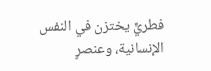فطريٍّ يختزن في النفس الإنسانية، وعنصرٍ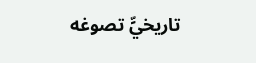تاريخيٍّ تصوغه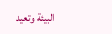البيئة وتعيد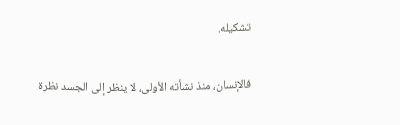تشكيله.

فالإنسان، منذ نشأته الأولى، لا ينظر إلى الجسد نظرة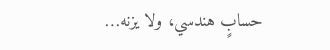حسابٍ هندسي، ولا يزنه…